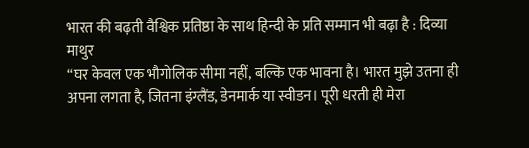भारत की बढ़ती वैश्विक प्रतिष्ठा के साथ हिन्दी के प्रति सम्मान भी बढ़ा है : दिव्या माथुर
“घर केवल एक भौगोलिक सीमा नहीं, बल्कि एक भावना है। भारत मुझे उतना ही अपना लगता है, जितना इंग्लैंड, डेनमार्क या स्वीडन। पूरी धरती ही मेरा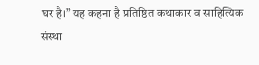घर है।” यह कहना है प्रतिष्ठित कथाकार व साहित्यिक संस्था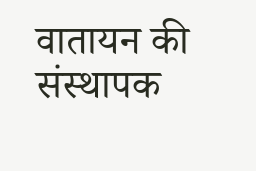वातायन की संस्थापक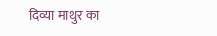दिव्या माथुर का